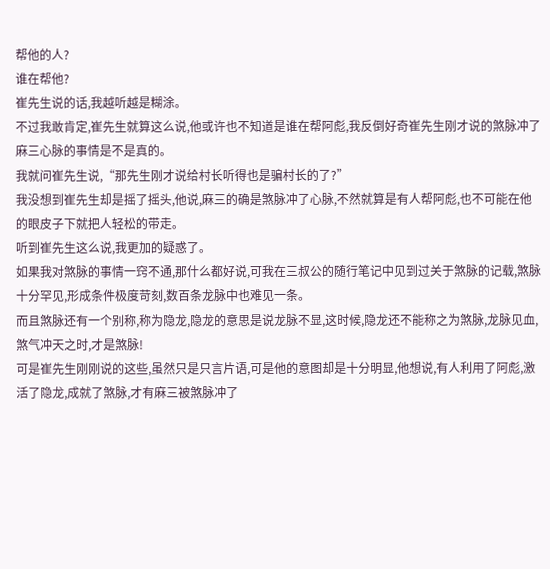帮他的人?
谁在帮他?
崔先生说的话,我越听越是糊涂。
不过我敢肯定,崔先生就算这么说,他或许也不知道是谁在帮阿彪,我反倒好奇崔先生刚才说的煞脉冲了麻三心脉的事情是不是真的。
我就问崔先生说,“那先生刚才说给村长听得也是骗村长的了?”
我没想到崔先生却是摇了摇头,他说,麻三的确是煞脉冲了心脉,不然就算是有人帮阿彪,也不可能在他的眼皮子下就把人轻松的带走。
听到崔先生这么说,我更加的疑惑了。
如果我对煞脉的事情一窍不通,那什么都好说,可我在三叔公的随行笔记中见到过关于煞脉的记载,煞脉十分罕见,形成条件极度苛刻,数百条龙脉中也难见一条。
而且煞脉还有一个别称,称为隐龙,隐龙的意思是说龙脉不显,这时候,隐龙还不能称之为煞脉,龙脉见血,煞气冲天之时,才是煞脉!
可是崔先生刚刚说的这些,虽然只是只言片语,可是他的意图却是十分明显,他想说,有人利用了阿彪,激活了隐龙,成就了煞脉,才有麻三被煞脉冲了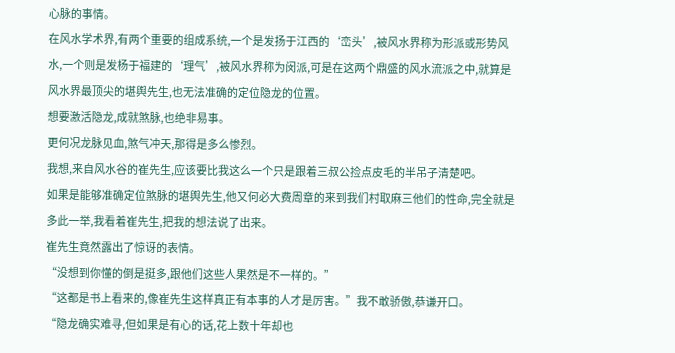心脉的事情。
在风水学术界,有两个重要的组成系统,一个是发扬于江西的‘峦头’,被风水界称为形派或形势风水,一个则是发杨于福建的‘理气’,被风水界称为闵派,可是在这两个鼎盛的风水流派之中,就算是风水界最顶尖的堪舆先生,也无法准确的定位隐龙的位置。
想要激活隐龙,成就煞脉,也绝非易事。
更何况龙脉见血,煞气冲天,那得是多么惨烈。
我想,来自风水谷的崔先生,应该要比我这么一个只是跟着三叔公捡点皮毛的半吊子清楚吧。
如果是能够准确定位煞脉的堪舆先生,他又何必大费周章的来到我们村取麻三他们的性命,完全就是多此一举,我看着崔先生,把我的想法说了出来。
崔先生竟然露出了惊讶的表情。
“没想到你懂的倒是挺多,跟他们这些人果然是不一样的。”
“这都是书上看来的,像崔先生这样真正有本事的人才是厉害。”我不敢骄傲,恭谦开口。
“隐龙确实难寻,但如果是有心的话,花上数十年却也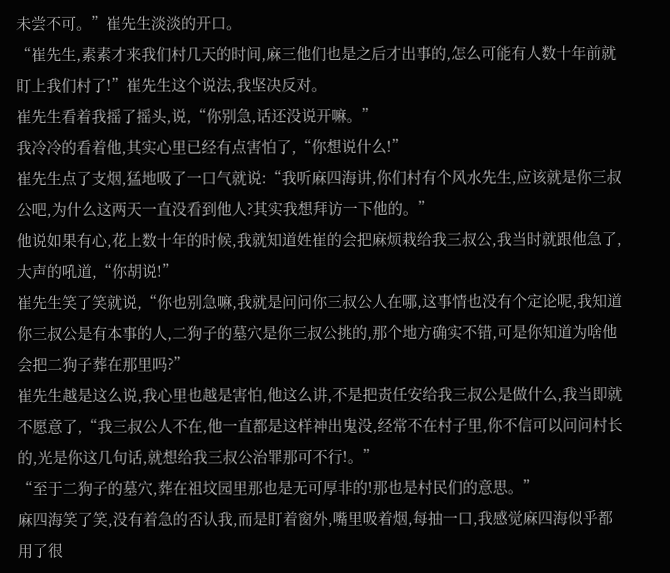未尝不可。”崔先生淡淡的开口。
“崔先生,素素才来我们村几天的时间,麻三他们也是之后才出事的,怎么可能有人数十年前就盯上我们村了!”崔先生这个说法,我坚决反对。
崔先生看着我摇了摇头,说,“你别急,话还没说开嘛。”
我冷冷的看着他,其实心里已经有点害怕了,“你想说什么!”
崔先生点了支烟,猛地吸了一口气就说:“我听麻四海讲,你们村有个风水先生,应该就是你三叔公吧,为什么这两天一直没看到他人?其实我想拜访一下他的。”
他说如果有心,花上数十年的时候,我就知道姓崔的会把麻烦栽给我三叔公,我当时就跟他急了,大声的吼道,“你胡说!”
崔先生笑了笑就说,“你也别急嘛,我就是问问你三叔公人在哪,这事情也没有个定论呢,我知道你三叔公是有本事的人,二狗子的墓穴是你三叔公挑的,那个地方确实不错,可是你知道为啥他会把二狗子葬在那里吗?”
崔先生越是这么说,我心里也越是害怕,他这么讲,不是把责任安给我三叔公是做什么,我当即就不愿意了,“我三叔公人不在,他一直都是这样神出鬼没,经常不在村子里,你不信可以问问村长的,光是你这几句话,就想给我三叔公治罪那可不行!。”
“至于二狗子的墓穴,葬在祖坟园里那也是无可厚非的!那也是村民们的意思。”
麻四海笑了笑,没有着急的否认我,而是盯着窗外,嘴里吸着烟,每抽一口,我感觉麻四海似乎都用了很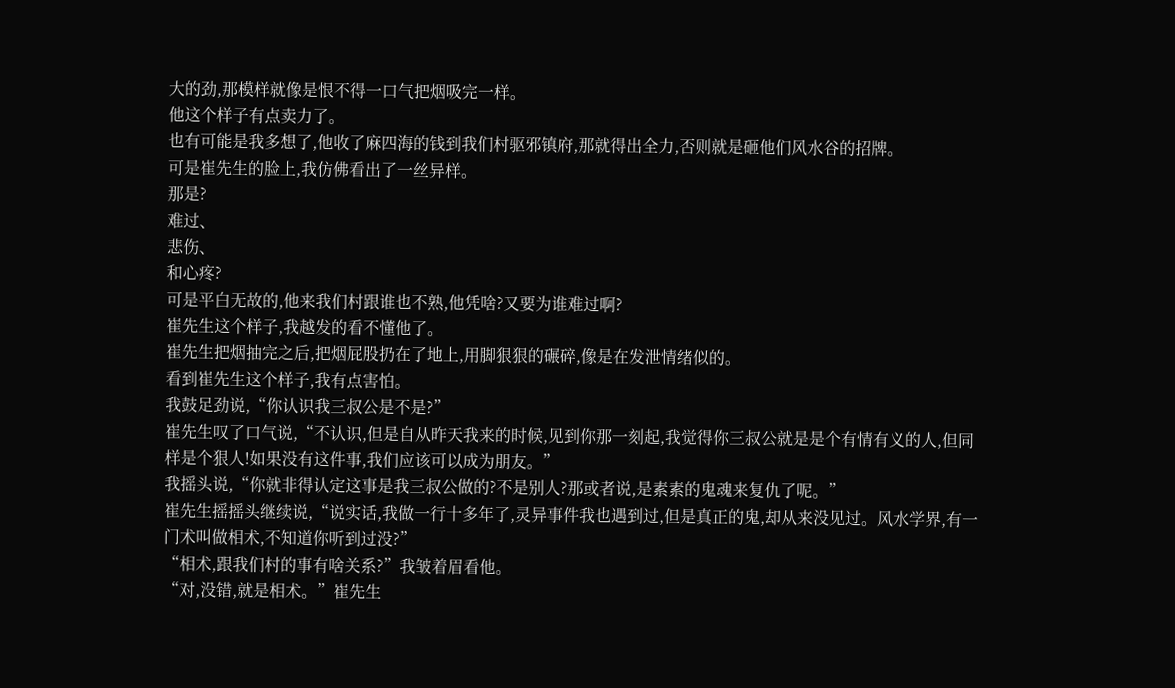大的劲,那模样就像是恨不得一口气把烟吸完一样。
他这个样子有点卖力了。
也有可能是我多想了,他收了麻四海的钱到我们村驱邪镇府,那就得出全力,否则就是砸他们风水谷的招牌。
可是崔先生的脸上,我仿佛看出了一丝异样。
那是?
难过、
悲伤、
和心疼?
可是平白无故的,他来我们村跟谁也不熟,他凭啥?又要为谁难过啊?
崔先生这个样子,我越发的看不懂他了。
崔先生把烟抽完之后,把烟屁股扔在了地上,用脚狠狠的碾碎,像是在发泄情绪似的。
看到崔先生这个样子,我有点害怕。
我鼓足劲说,“你认识我三叔公是不是?”
崔先生叹了口气说,“不认识,但是自从昨天我来的时候,见到你那一刻起,我觉得你三叔公就是是个有情有义的人,但同样是个狠人!如果没有这件事,我们应该可以成为朋友。”
我摇头说,“你就非得认定这事是我三叔公做的?不是别人?那或者说,是素素的鬼魂来复仇了呢。”
崔先生摇摇头继续说,“说实话,我做一行十多年了,灵异事件我也遇到过,但是真正的鬼,却从来没见过。风水学界,有一门术叫做相术,不知道你听到过没?”
“相术,跟我们村的事有啥关系?”我皱着眉看他。
“对,没错,就是相术。”崔先生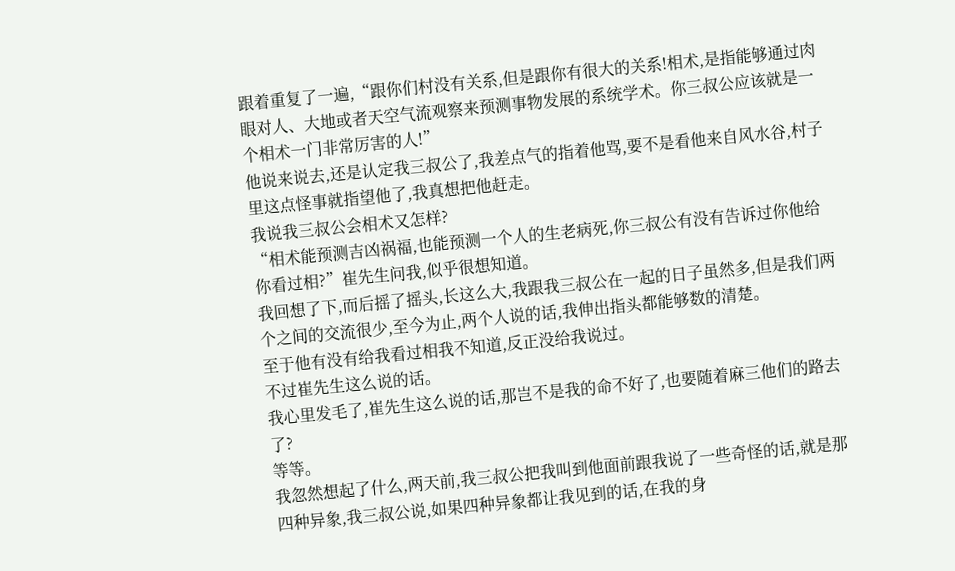跟着重复了一遍,“跟你们村没有关系,但是跟你有很大的关系!相术,是指能够通过肉眼对人、大地或者天空气流观察来预测事物发展的系统学术。你三叔公应该就是一个相术一门非常厉害的人!”
他说来说去,还是认定我三叔公了,我差点气的指着他骂,要不是看他来自风水谷,村子里这点怪事就指望他了,我真想把他赶走。
我说我三叔公会相术又怎样?
“相术能预测吉凶祸福,也能预测一个人的生老病死,你三叔公有没有告诉过你他给你看过相?”崔先生问我,似乎很想知道。
我回想了下,而后摇了摇头,长这么大,我跟我三叔公在一起的日子虽然多,但是我们两个之间的交流很少,至今为止,两个人说的话,我伸出指头都能够数的清楚。
至于他有没有给我看过相我不知道,反正没给我说过。
不过崔先生这么说的话。
我心里发毛了,崔先生这么说的话,那岂不是我的命不好了,也要随着麻三他们的路去了?
等等。
我忽然想起了什么,两天前,我三叔公把我叫到他面前跟我说了一些奇怪的话,就是那四种异象,我三叔公说,如果四种异象都让我见到的话,在我的身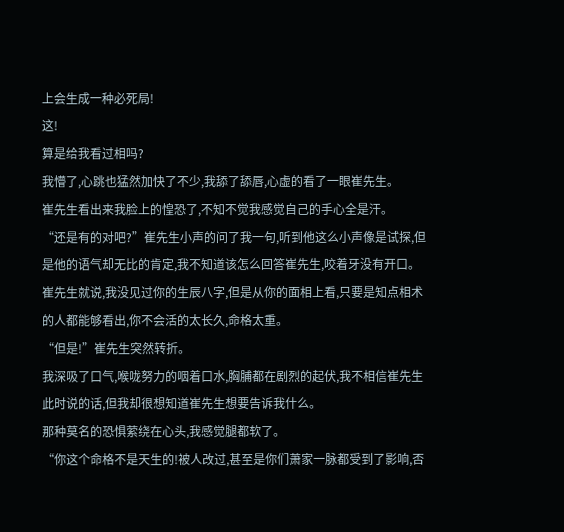上会生成一种必死局!
这!
算是给我看过相吗?
我懵了,心跳也猛然加快了不少,我舔了舔唇,心虚的看了一眼崔先生。
崔先生看出来我脸上的惶恐了,不知不觉我感觉自己的手心全是汗。
“还是有的对吧?”崔先生小声的问了我一句,听到他这么小声像是试探,但是他的语气却无比的肯定,我不知道该怎么回答崔先生,咬着牙没有开口。
崔先生就说,我没见过你的生辰八字,但是从你的面相上看,只要是知点相术的人都能够看出,你不会活的太长久,命格太重。
“但是!”崔先生突然转折。
我深吸了口气,喉咙努力的咽着口水,胸脯都在剧烈的起伏,我不相信崔先生此时说的话,但我却很想知道崔先生想要告诉我什么。
那种莫名的恐惧萦绕在心头,我感觉腿都软了。
“你这个命格不是天生的!被人改过,甚至是你们萧家一脉都受到了影响,否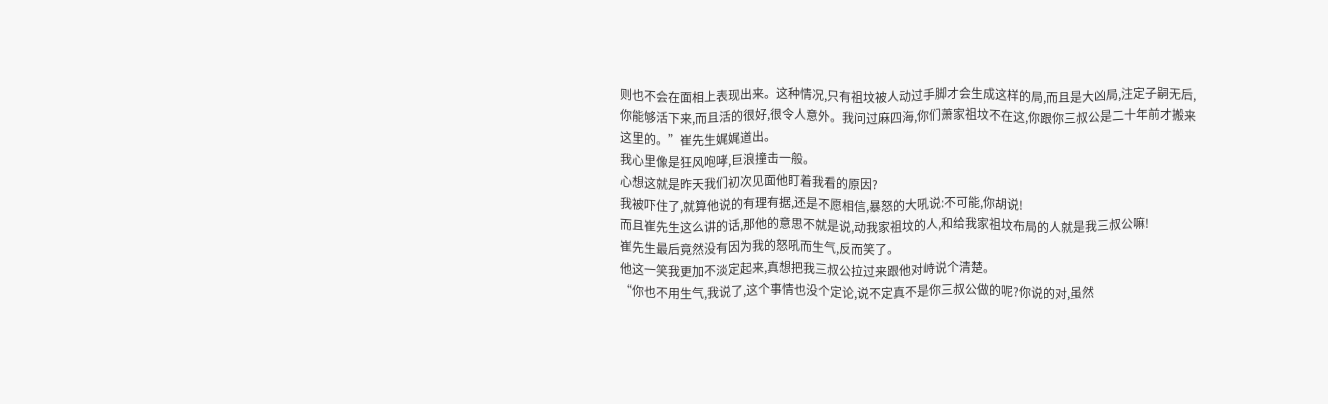则也不会在面相上表现出来。这种情况,只有祖坟被人动过手脚才会生成这样的局,而且是大凶局,注定子嗣无后,你能够活下来,而且活的很好,很令人意外。我问过麻四海,你们萧家祖坟不在这,你跟你三叔公是二十年前才搬来这里的。”崔先生娓娓道出。
我心里像是狂风咆哮,巨浪撞击一般。
心想这就是昨天我们初次见面他盯着我看的原因?
我被吓住了,就算他说的有理有据,还是不愿相信,暴怒的大吼说:不可能,你胡说!
而且崔先生这么讲的话,那他的意思不就是说,动我家祖坟的人,和给我家祖坟布局的人就是我三叔公嘛!
崔先生最后竟然没有因为我的怒吼而生气,反而笑了。
他这一笑我更加不淡定起来,真想把我三叔公拉过来跟他对峙说个清楚。
“你也不用生气,我说了,这个事情也没个定论,说不定真不是你三叔公做的呢?你说的对,虽然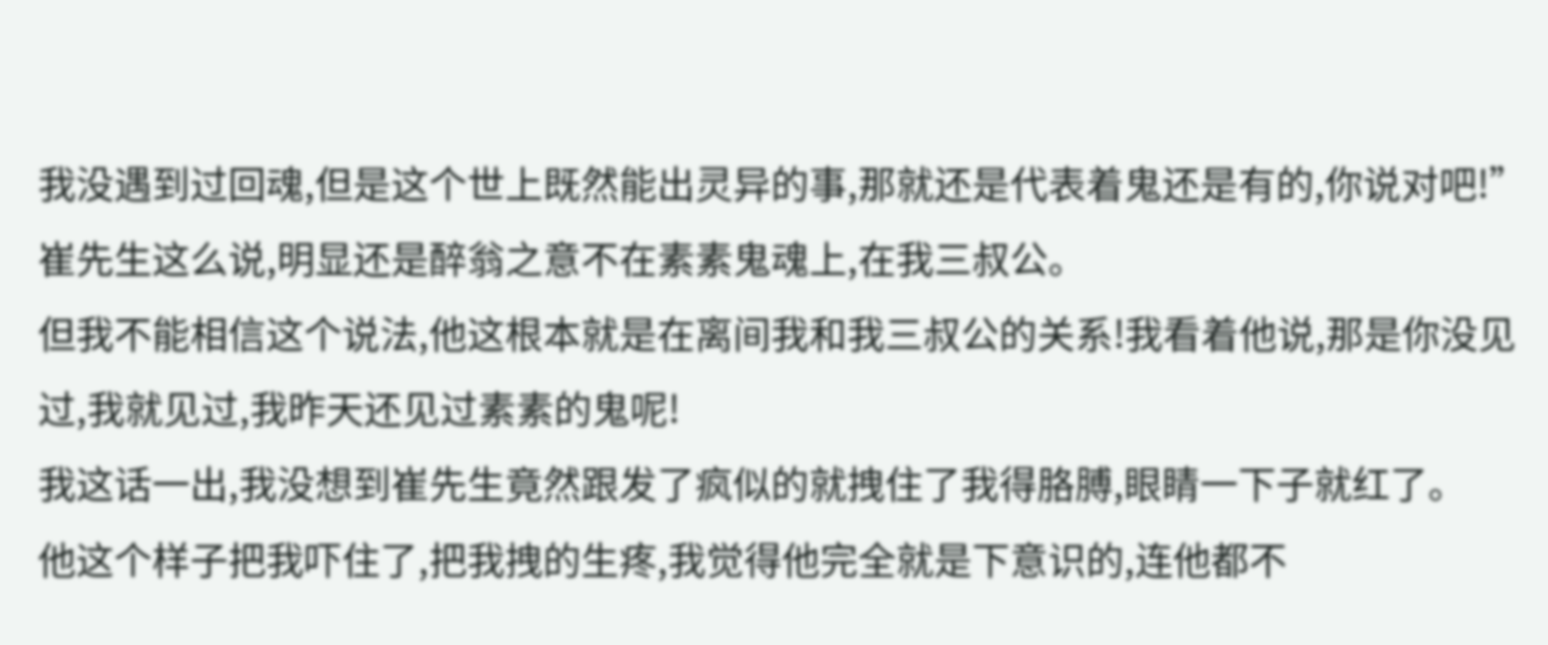我没遇到过回魂,但是这个世上既然能出灵异的事,那就还是代表着鬼还是有的,你说对吧!”崔先生这么说,明显还是醉翁之意不在素素鬼魂上,在我三叔公。
但我不能相信这个说法,他这根本就是在离间我和我三叔公的关系!我看着他说,那是你没见过,我就见过,我昨天还见过素素的鬼呢!
我这话一出,我没想到崔先生竟然跟发了疯似的就拽住了我得胳膊,眼睛一下子就红了。
他这个样子把我吓住了,把我拽的生疼,我觉得他完全就是下意识的,连他都不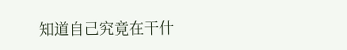知道自己究竟在干什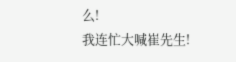么!
我连忙大喊崔先生!